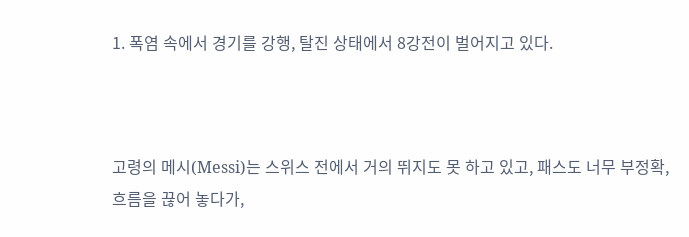1. 폭염 속에서 경기를 강행, 탈진 상태에서 8강전이 벌어지고 있다.



고령의 메시(Messi)는 스위스 전에서 거의 뛰지도 못 하고 있고, 패스도 너무 부정확, 흐름을 끊어 놓다가,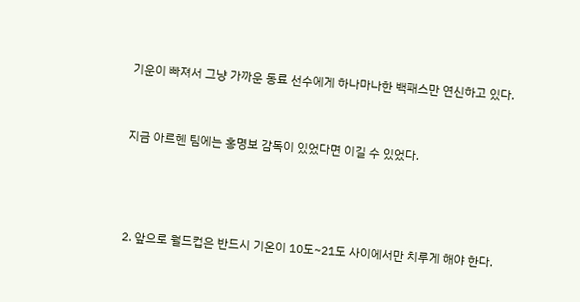기운이 빠져서 그냥 가까운 동료 선수에게 하나마나한 백패스만 연신하고 있다.



지금 아르헨 팀에는 홍명보 감독이 있었다면 이길 수 있었다.





2. 앞으로 월드컵은 반드시 기온이 10도~21도 사이에서만 치루게 해야 한다.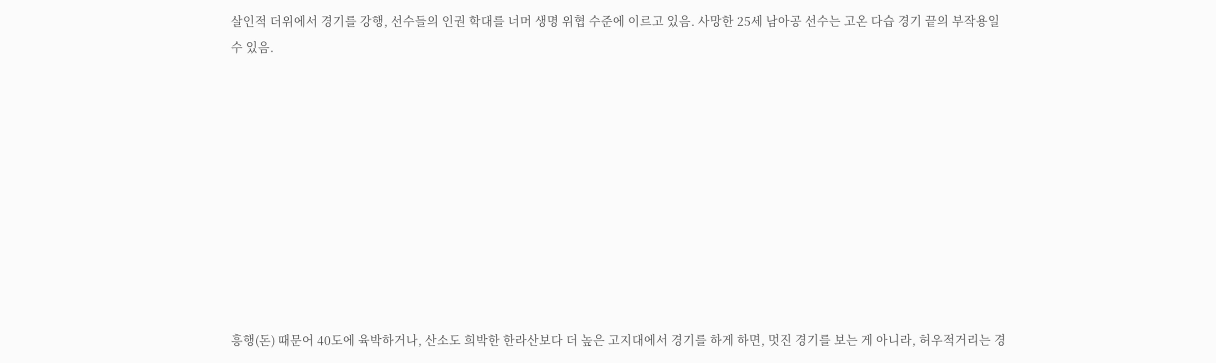살인적 더위에서 경기를 강행, 선수들의 인권 학대를 너머 생명 위협 수준에 이르고 있음. 사망한 25세 남아공 선수는 고온 다습 경기 끝의 부작용일 수 있음.










흥행(돈) 때문어 40도에 육박하거나, 산소도 희박한 한라산보다 더 높은 고지대에서 경기를 하게 하면, 멋진 경기를 보는 게 아니라, 허우적거리는 경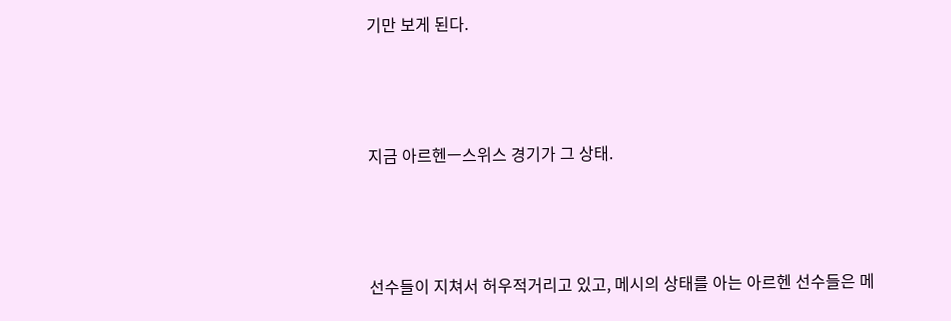기만 보게 된다.



지금 아르헨ㅡ스위스 경기가 그 상태.



선수들이 지쳐서 허우적거리고 있고, 메시의 상태를 아는 아르헨 선수들은 메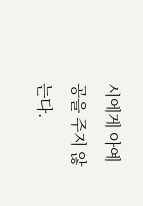시에게 아예 공을 주지 않는다.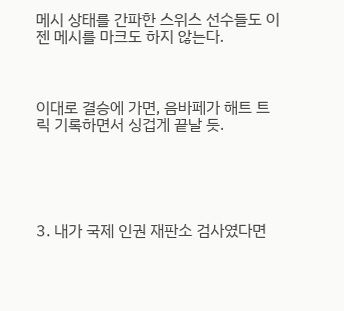메시 상태를 간파한 스위스 선수들도 이젠 메시를 마크도 하지 않는다.



이대로 결승에 가면, 음바페가 해트 트릭 기록하면서 싱겁게 끝날 듯.





3. 내가 국제 인권 재판소 검사였다면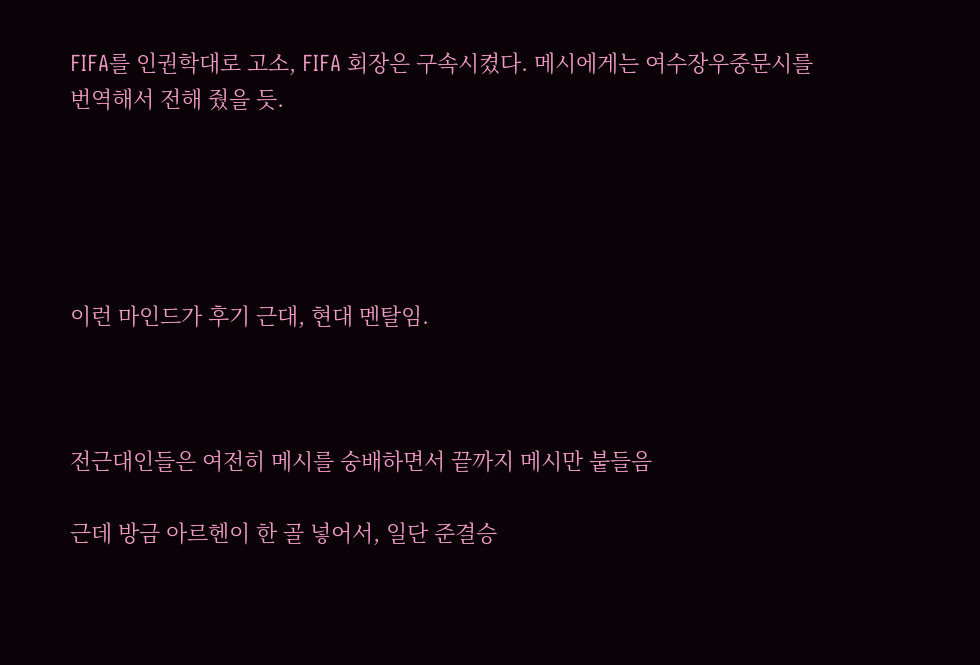FIFA를 인권학대로 고소, FIFA 회장은 구속시켰다. 메시에게는 여수장우중문시를 번역해서 전해 줬을 듯.





이런 마인드가 후기 근대, 현대 멘탈임.



전근대인들은 여전히 메시를 숭배하면서 끝까지 메시만 붙들음

근데 방금 아르헨이 한 골 넣어서, 일단 준결승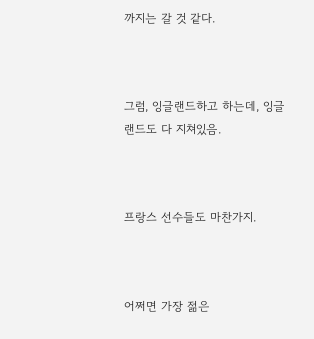까지는 갈 것 같다.



그럼, 잉글랜드하고 하는데, 잉글랜드도 다 지쳐있음.



프랑스 선수들도 마찬가지.



어쩌면 가장 젊은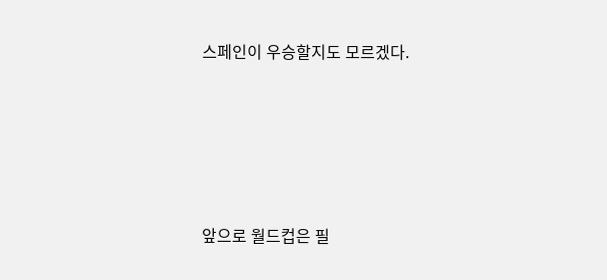스페인이 우승할지도 모르겠다.





앞으로 월드컵은 필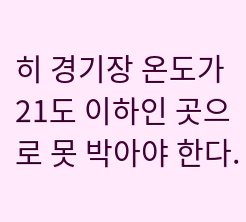히 경기장 온도가 21도 이하인 곳으로 못 박아야 한다.